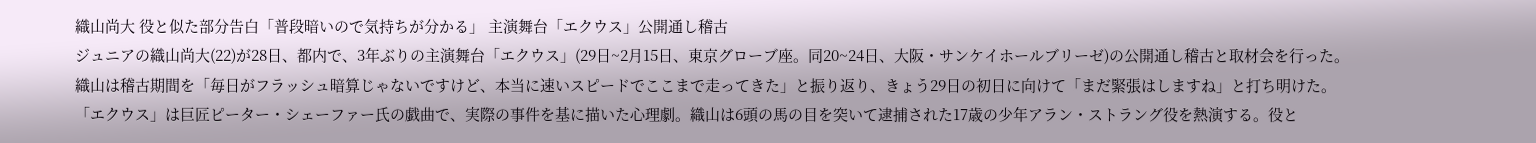織山尚大 役と似た部分告白「普段暗いので気持ちが分かる」 主演舞台「エクウス」公開通し稽古
ジュニアの織山尚大(22)が28日、都内で、3年ぶりの主演舞台「エクウス」(29日~2月15日、東京グローブ座。同20~24日、大阪・サンケイホールブリーゼ)の公開通し稽古と取材会を行った。
織山は稽古期間を「毎日がフラッシュ暗算じゃないですけど、本当に速いスピードでここまで走ってきた」と振り返り、きょう29日の初日に向けて「まだ緊張はしますね」と打ち明けた。
「エクウス」は巨匠ピーター・シェーファー氏の戯曲で、実際の事件を基に描いた心理劇。織山は6頭の馬の目を突いて逮捕された17歳の少年アラン・ストラング役を熱演する。役と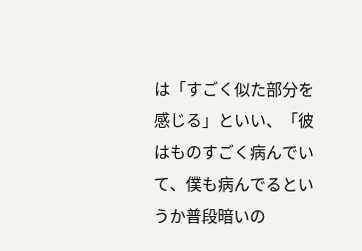は「すごく似た部分を感じる」といい、「彼はものすごく病んでいて、僕も病んでるというか普段暗いの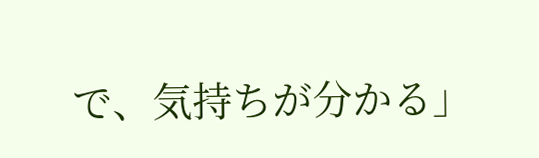で、気持ちが分かる」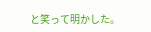と笑って明かした。